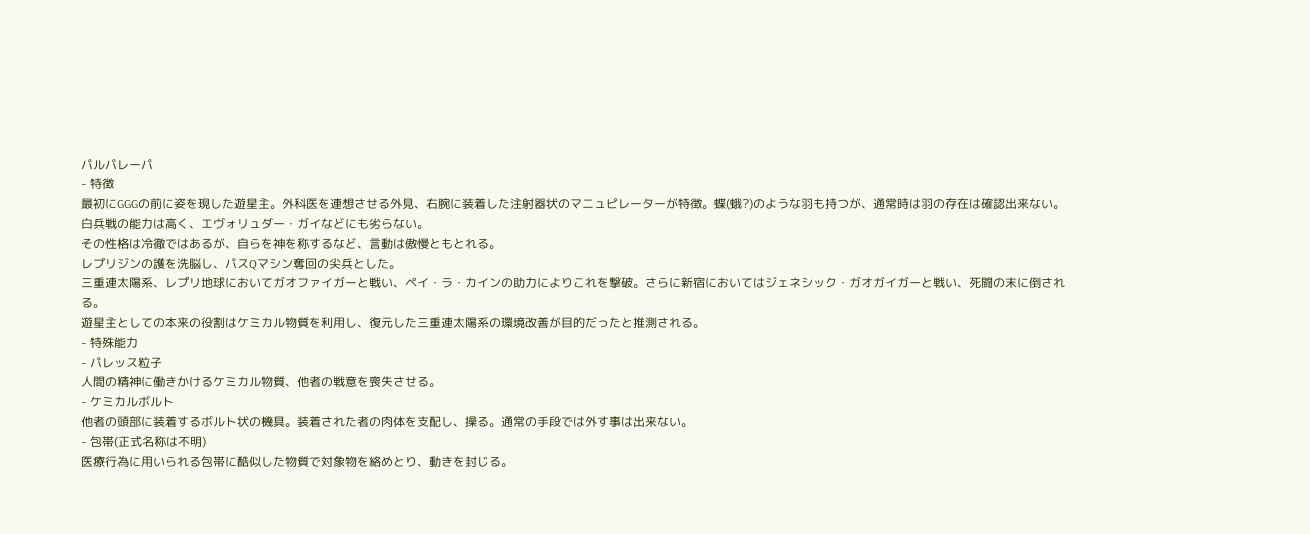パルパレーパ
- 特徴
最初にGGGの前に姿を現した遊星主。外科医を連想させる外見、右腕に装着した注射器状のマニュピレーターが特徴。蝶(蛾?)のような羽も持つが、通常時は羽の存在は確認出来ない。
白兵戦の能力は高く、エヴォリュダー・ガイなどにも劣らない。
その性格は冷徹ではあるが、自らを神を称するなど、言動は傲慢ともとれる。
レプリジンの護を洗脳し、パスQマシン奪回の尖兵とした。
三重連太陽系、レプリ地球においてガオファイガーと戦い、ペイ・ラ・カインの助力によりこれを撃破。さらに新宿においてはジェネシック・ガオガイガーと戦い、死闘の末に倒される。
遊星主としての本来の役割はケミカル物質を利用し、復元した三重連太陽系の環境改善が目的だったと推測される。
- 特殊能力
- パレッス粒子
人間の精神に働きかけるケミカル物質、他者の戦意を喪失させる。
- ケミカルボルト
他者の頭部に装着するボルト状の機具。装着された者の肉体を支配し、操る。通常の手段では外す事は出来ない。
- 包帯(正式名称は不明)
医療行為に用いられる包帯に酷似した物質で対象物を絡めとり、動きを封じる。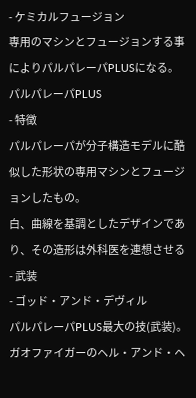- ケミカルフュージョン
専用のマシンとフュージョンする事によりパルパレーパPLUSになる。
パルパレーパPLUS
- 特徴
パルパレーパが分子構造モデルに酷似した形状の専用マシンとフュージョンしたもの。
白、曲線を基調としたデザインであり、その造形は外科医を連想させる
- 武装
- ゴッド・アンド・デヴィル
パルパレーパPLUS最大の技(武装)。ガオファイガーのヘル・アンド・ヘ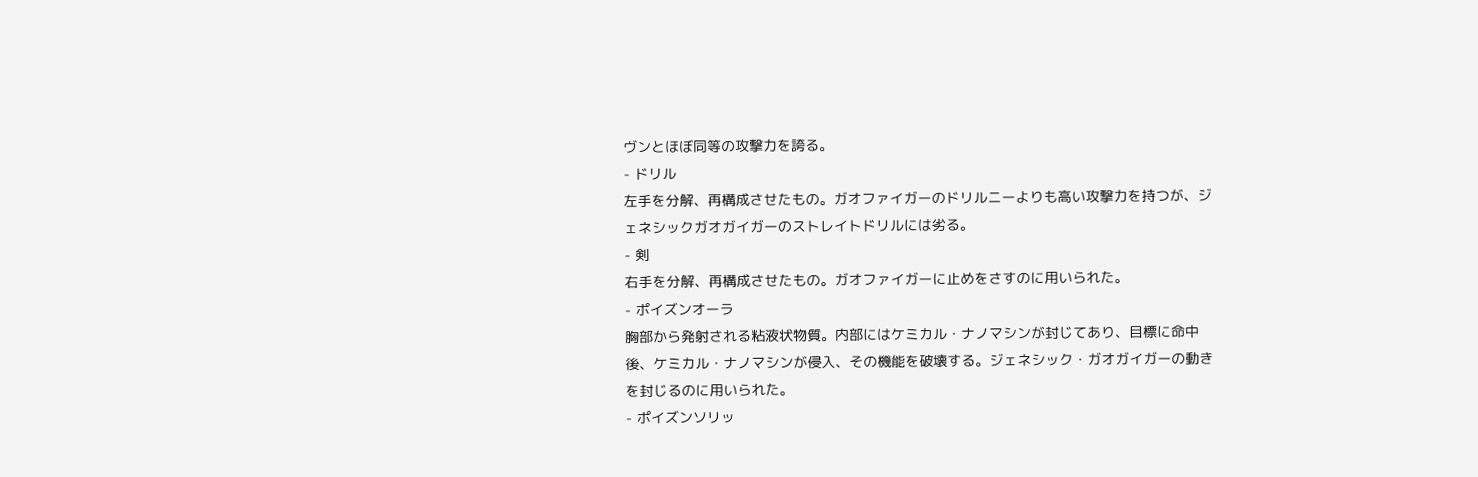ヴンとほぼ同等の攻撃力を誇る。
- ドリル
左手を分解、再構成させたもの。ガオファイガーのドリルニーよりも高い攻撃力を持つが、ジェネシックガオガイガーのストレイトドリルには劣る。
- 剣
右手を分解、再構成させたもの。ガオファイガーに止めをさすのに用いられた。
- ポイズンオーラ
胸部から発射される粘液状物質。内部にはケミカル・ナノマシンが封じてあり、目標に命中後、ケミカル・ナノマシンが侵入、その機能を破壊する。ジェネシック・ガオガイガーの動きを封じるのに用いられた。
- ポイズンソリッ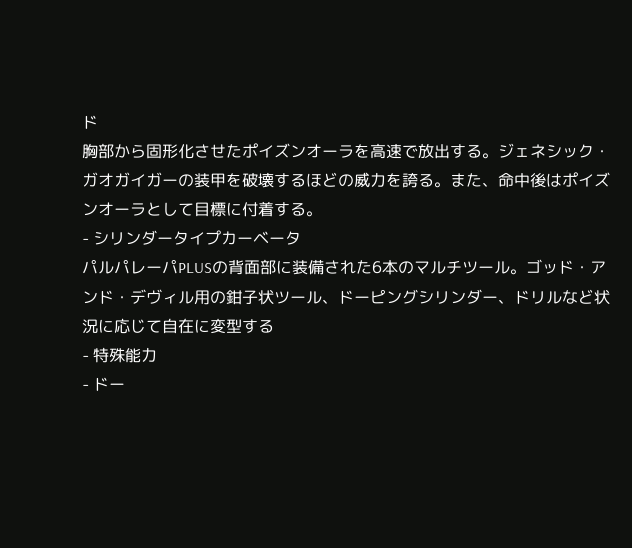ド
胸部から固形化させたポイズンオーラを高速で放出する。ジェネシック・ガオガイガーの装甲を破壊するほどの威力を誇る。また、命中後はポイズンオーラとして目標に付着する。
- シリンダータイプカーベータ
パルパレーパPLUSの背面部に装備された6本のマルチツール。ゴッド・アンド・デヴィル用の鉗子状ツール、ドーピングシリンダー、ドリルなど状況に応じて自在に変型する
- 特殊能力
- ドー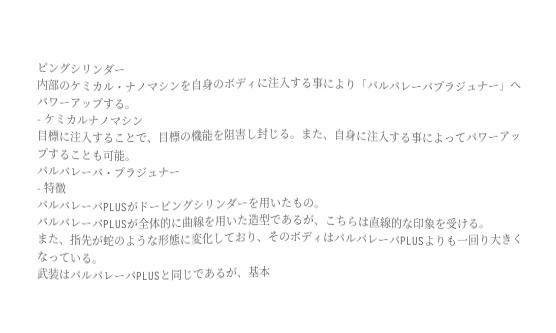ピングシリンダー
内部のケミカル・ナノマシンを自身のボディに注入する事により「パルパレーパプラジュナー」へパワーアップする。
- ケミカルナノマシン
目標に注入することで、目標の機能を阻害し封じる。また、自身に注入する事によってパワーアップすることも可能。
パルパレーパ・プラジュナー
- 特徴
パルパレーパPLUSがドーピングシリンダーを用いたもの。
パルパレーパPLUSが全体的に曲線を用いた造型であるが、こちらは直線的な印象を受ける。
また、指先が蛇のような形態に変化しており、そのボディはパルパレーパPLUSよりも一回り大きくなっている。
武装はパルパレーパPLUSと同じであるが、基本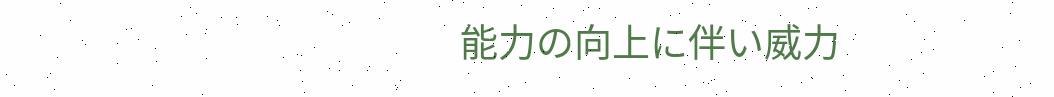能力の向上に伴い威力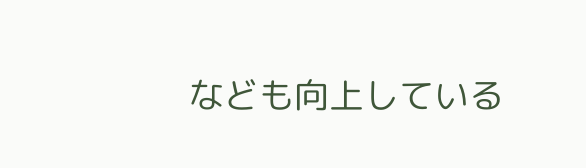なども向上している